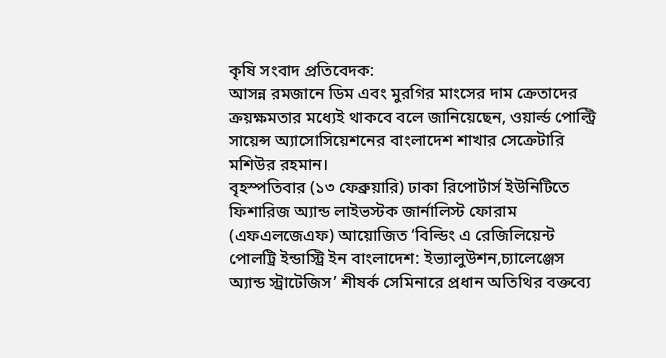কৃষি সংবাদ প্রতিবেদক:
আসন্ন রমজানে ডিম এবং মুরগির মাংসের দাম ক্রেতাদের ক্রয়ক্ষমতার মধ্যেই থাকবে বলে জানিয়েছেন, ওয়ার্ল্ড পোল্ট্রি সায়েন্স অ্যাসোসিয়েশনের বাংলাদেশ শাখার সেক্রেটারি মশিউর রহমান।
বৃহস্পতিবার (১৩ ফেব্রুয়ারি) ঢাকা রিপোর্টার্স ইউনিটিতে ফিশারিজ অ্যান্ড লাইভস্টক জার্নালিস্ট ফোরাম (এফএলজেএফ) আয়োজিত ‘বিল্ডিং এ রেজিলিয়েন্ট পোলট্রি ইন্ডাস্ট্রি ইন বাংলাদেশ: ইভ্যালুউশন,চ্যালেঞ্জেস অ্যান্ড স্ট্রাটেজিস’ শীষর্ক সেমিনারে প্রধান অতিথির বক্তব্যে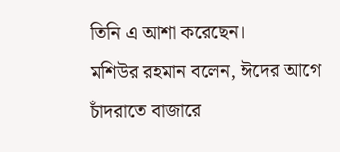তিনি এ আশা করেছেন।
মশিউর রহমান বলেন, ঈদের আগে চাঁদরাতে বাজারে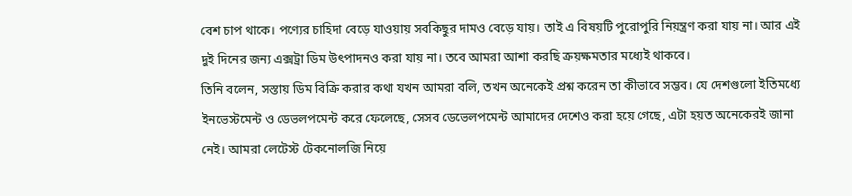বেশ চাপ থাকে। পণ্যের চাহিদা বেড়ে যাওয়ায় সবকিছুর দামও বেড়ে যায়। তাই এ বিষয়টি পুরোপুরি নিয়ন্ত্রণ করা যায় না। আর এই দুই দিনের জন্য এক্সট্রা ডিম উৎপাদনও করা যায় না। তবে আমরা আশা করছি ক্রয়ক্ষমতার মধ্যেই থাকবে।
তিনি বলেন, সস্তায় ডিম বিক্রি করার কথা যখন আমরা বলি, তখন অনেকেই প্রশ্ন করেন তা কীভাবে সম্ভব। যে দেশগুলো ইতিমধ্যে ইনভেস্টমেন্ট ও ডেভলপমেন্ট করে ফেলেছে, সেসব ডেভেলপমেন্ট আমাদের দেশেও করা হয়ে গেছে, এটা হয়ত অনেকেরই জানা নেই। আমরা লেটেস্ট টেকনোলজি নিয়ে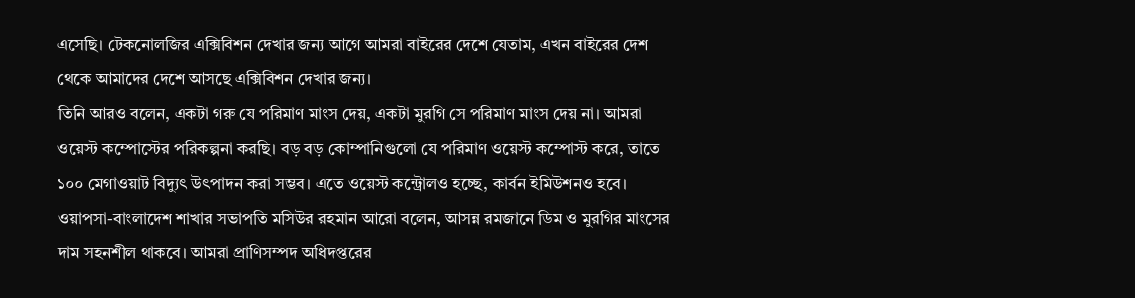এসেছি। টেকনোলজির এক্সিবিশন দেখার জন্য আগে আমরা বাইরের দেশে যেতাম, এখন বাইরের দেশ থেকে আমাদের দেশে আসছে এক্সিবিশন দেখার জন্য।
তিনি আরও বলেন, একটা গরু যে পরিমাণ মাংস দেয়, একটা মুরগি সে পরিমাণ মাংস দেয় না। আমরা ওয়েস্ট কম্পোস্টের পরিকল্পনা করছি। বড় বড় কোম্পানিগুলো যে পরিমাণ ওয়েস্ট কম্পোস্ট করে, তাতে ১০০ মেগাওয়াট বিদ্যুৎ উৎপাদন করা সম্ভব। এতে ওয়েস্ট কন্ট্রোলও হচ্ছে, কার্বন ইমিউশনও হবে।
ওয়াপসা-বাংলাদেশ শাখার সভাপতি মসিউর রহমান আরো বলেন, আসন্ন রমজানে ডিম ও মুরগির মাংসের দাম সহনশীল থাকবে। আমরা প্রাণিসম্পদ অধিদপ্তরের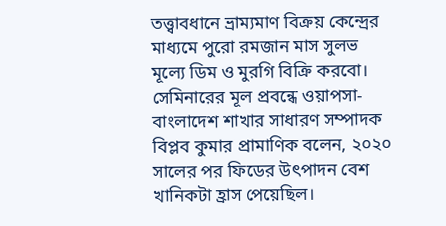তত্ত্বাবধানে ভ্রাম্যমাণ বিক্রয় কেন্দ্রের মাধ্যমে পুরো রমজান মাস সুলভ মূল্যে ডিম ও মুরগি বিক্রি করবো।
সেমিনারের মূল প্রবন্ধে ওয়াপসা-বাংলাদেশ শাখার সাধারণ সম্পাদক বিপ্লব কুমার প্রামাণিক বলেন, ২০২০ সালের পর ফিডের উৎপাদন বেশ খানিকটা হ্রাস পেয়েছিল।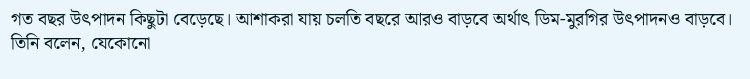গত বছর উৎপাদন কিছুটা বেড়েছে। আশাকরা যায় চলতি বছরে আরও বাড়বে অর্থাৎ ডিম-মুরগির উৎপাদনও বাড়বে।
তিনি বলেন, যেকোনো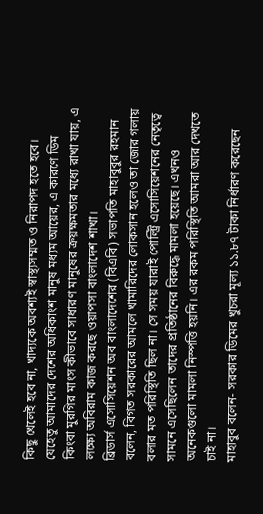কিছু খেলেই হবে না, খাদ্যকে অবশ্যই স্বাস্থ্যসম্মত ও নিরাপদ হতে হবে। যেহেতু আমাদের দেশের অধিকাংশ মানুষ মধ্যম আয়ের, এ কারণে ডিম কিংবা মুরগির মাংস কীভাবে সাধারণ মানুষের ক্রয়ক্ষমতার মধ্যে রাখা যায়, এ লক্ষ্যে অবিরাম কাজ করছে ওয়াপসা বাংলাদেশ শাখা।
ব্রিডার্স এসোসিয়েশন অব বাংলাদেশের (বিএবি) সভাপতি মাহাবুবুর রহমান বলেন, বিগত সরকারের আমলে খামারিদের লোকসান হলেও তা জোর গলায় বলার মত পরিস্থিতি ছিল না। সে সময় যারাই পোল্ট্রি এসোসিয়েশনের নেতৃত্বে সামনে এসেছিলেন তাদের প্রতিষ্ঠানের বিরুদ্ধে মামলা হয়েছে। এখনও অনেকগুলো মামলা নিস্পত্তি হয়নি। এর রকম পরিস্থিতি আমরা আর দেখতে চাই না।
মাহাবুব বলেন- সরকার ডিমের খুচরা মূল্য ১১.৮৭ টাকা নির্ধারণ করেছেন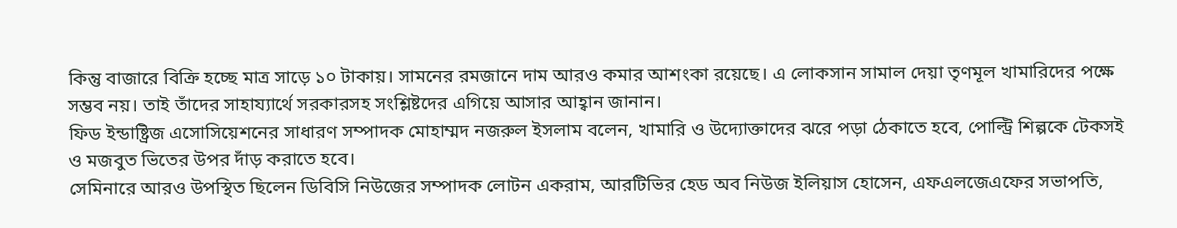কিন্তু বাজারে বিক্রি হচ্ছে মাত্র সাড়ে ১০ টাকায়। সামনের রমজানে দাম আরও কমার আশংকা রয়েছে। এ লোকসান সামাল দেয়া তৃণমূল খামারিদের পক্ষে সম্ভব নয়। তাই তাঁদের সাহায্যার্থে সরকারসহ সংশ্লিষ্টদের এগিয়ে আসার আহ্বান জানান।
ফিড ইন্ডাষ্ট্রিজ এসোসিয়েশনের সাধারণ সম্পাদক মোহাম্মদ নজরুল ইসলাম বলেন, খামারি ও উদ্যোক্তাদের ঝরে পড়া ঠেকাতে হবে, পোল্ট্রি শিল্পকে টেকসই ও মজবুত ভিতের উপর দাঁড় করাতে হবে।
সেমিনারে আরও উপস্থিত ছিলেন ডিবিসি নিউজের সম্পাদক লোটন একরাম, আরটিভির হেড অব নিউজ ইলিয়াস হোসেন, এফএলজেএফের সভাপতি,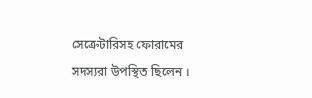সেক্রেটারিসহ ফোরামের সদস্যরা উপস্থিত ছিলেন ।